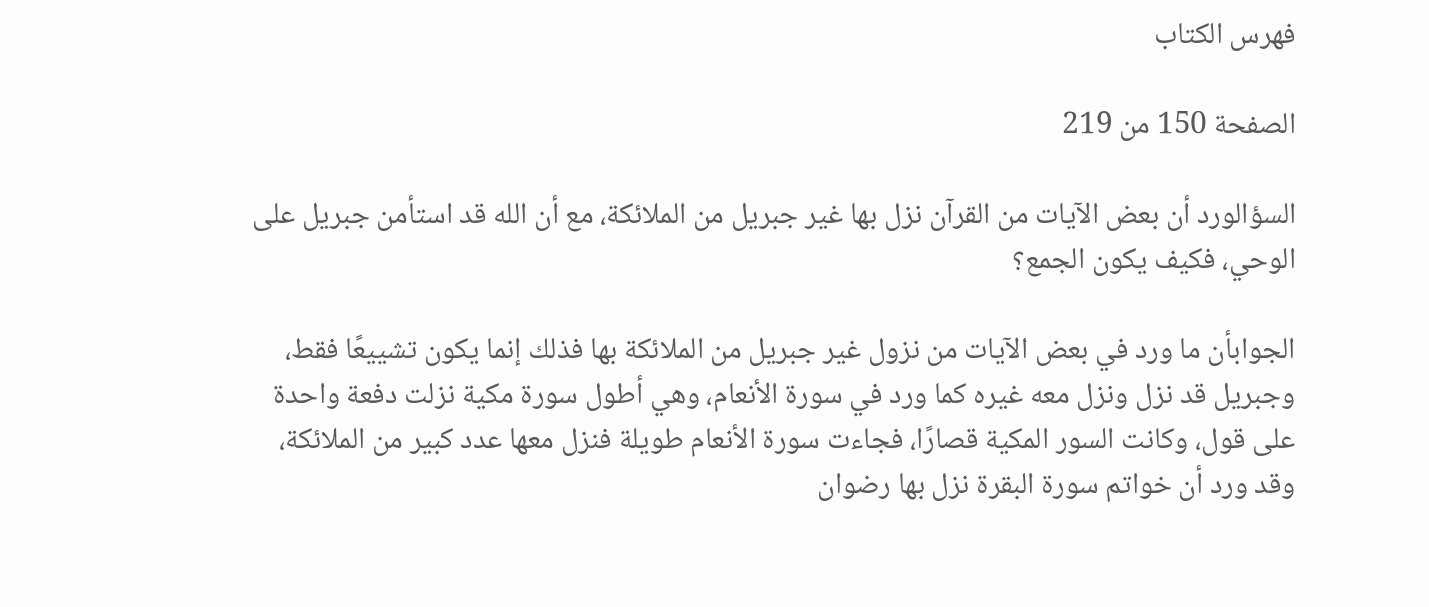فهرس الكتاب

الصفحة 150 من 219

السؤالورد أن بعض الآيات من القرآن نزل بها غير جبريل من الملائكة، مع أن الله قد استأمن جبريل على الوحي، فكيف يكون الجمع؟

الجوابأن ما ورد في بعض الآيات من نزول غير جبريل من الملائكة بها فذلك إنما يكون تشييعًا فقط، وجبريل قد نزل ونزل معه غيره كما ورد في سورة الأنعام، وهي أطول سورة مكية نزلت دفعة واحدة على قول، وكانت السور المكية قصارًا، فجاءت سورة الأنعام طويلة فنزل معها عدد كبير من الملائكة، وقد ورد أن خواتم سورة البقرة نزل بها رضوان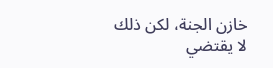خازن الجنة، لكن ذلك لا يقتضي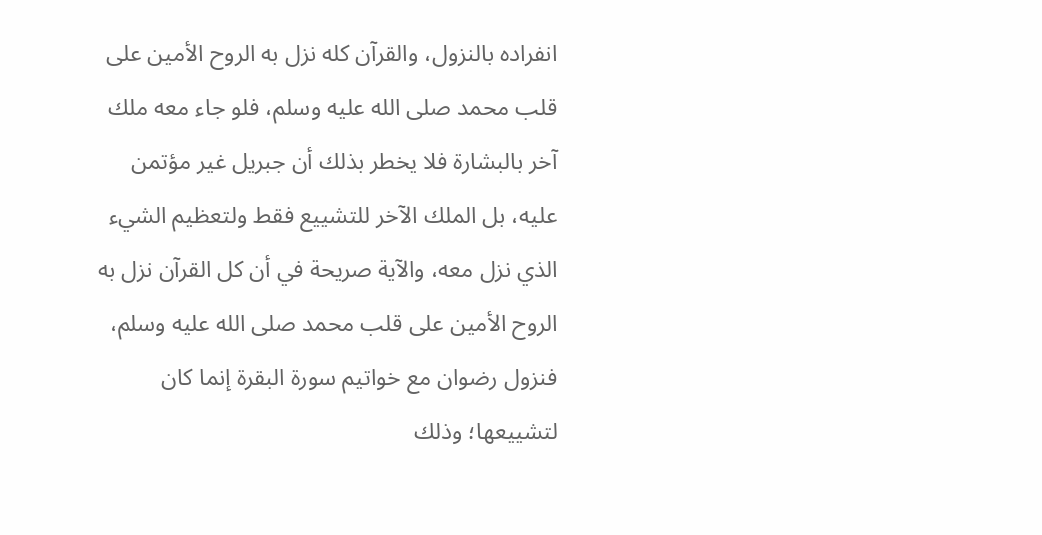انفراده بالنزول، والقرآن كله نزل به الروح الأمين على قلب محمد صلى الله عليه وسلم، فلو جاء معه ملك آخر بالبشارة فلا يخطر بذلك أن جبريل غير مؤتمن عليه، بل الملك الآخر للتشييع فقط ولتعظيم الشيء الذي نزل معه، والآية صريحة في أن كل القرآن نزل به الروح الأمين على قلب محمد صلى الله عليه وسلم، فنزول رضوان مع خواتيم سورة البقرة إنما كان لتشييعها؛ وذلك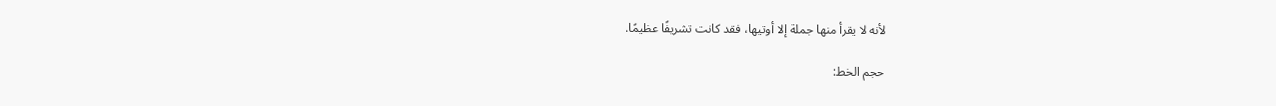لأنه لا يقرأ منها جملة إلا أوتيها، فقد كانت تشريفًا عظيمًا.

حجم الخط: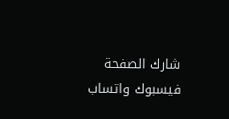شارك الصفحة
فيسبوك واتساب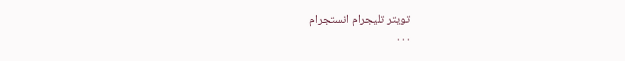تويتر تليجرام انستجرام
. . .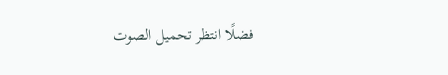فضلًا انتظر تحميل الصوت